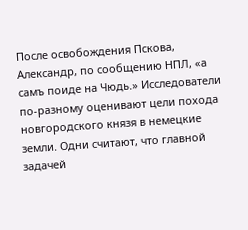После освобождения Пскова, Александр, по сообщению НПЛ, «а самъ поиде на Чюдь.» Исследователи по-разному оценивают цели похода новгородского князя в немецкие земли. Одни считают, что главной задачей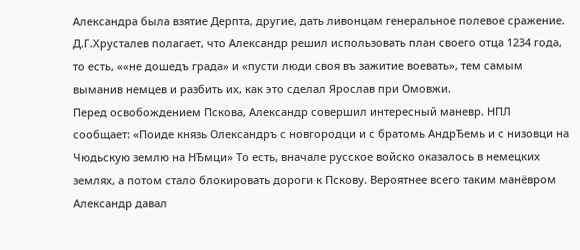Александра была взятие Дерпта, другие, дать ливонцам генеральное полевое сражение. Д.Г.Хрусталев полагает, что Александр решил использовать план своего отца 1234 года, то есть, ««не дошедъ града» и «пусти люди своя въ зажитие воевать», тем самым выманив немцев и разбить их, как это сделал Ярослав при Омовжи.
Перед освобождением Пскова, Александр совершил интересный маневр. НПЛ сообщает: «Поиде князь Олександръ с новгородци и с братомь АндрЂемь и с низовци на Чюдьскую землю на НЂмци» То есть, вначале русское войско оказалось в немецких землях, а потом стало блокировать дороги к Пскову. Вероятнее всего таким манёвром Александр давал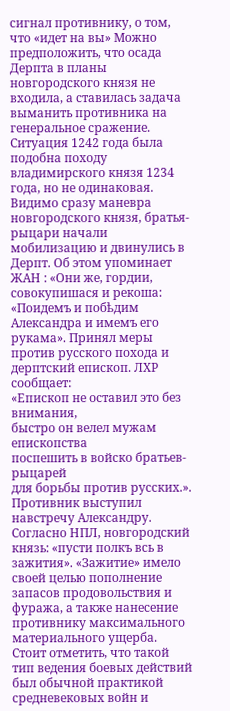сигнал противнику, о том, что «идет на вы» Можно предположить, что осада Дерпта в планы новгородского князя не входила, а ставилась задача выманить противника на генеральное сражение. Ситуация 1242 года была подобна походу владимирского князя 1234 года, но не одинаковая. Видимо сразу маневра новгородского князя, братья-рыцари начали мобилизацию и двинулись в Дерпт. Об этом упоминает ЖАН : «Они же, гордии, совокупишася и рекоша: «Поидемъ и побѣдим Александра и имемъ его рукама». Принял меры против русского похода и дерптский епископ. ЛХР сообщает:
«Епископ не оставил это без внимания,
быстро он велел мужам епископства
поспешить в войско братьев-рыцарей
для борьбы против русских.».
Противник выступил навстречу Александру. Согласно НПЛ, новгородский князь: «пусти полкъ всь в зажития». «Зажитие» имело своей целью пополнение запасов продовольствия и фуража, а также нанесение противнику максимального материального ущерба. Стоит отметить, что такой тип ведения боевых действий был обычной практикой средневековых войн и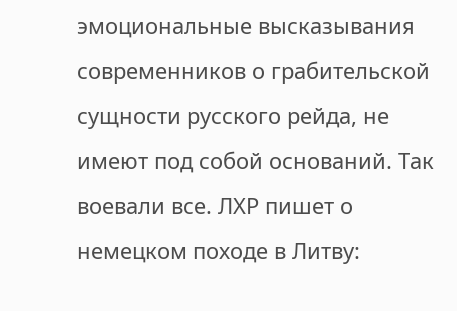эмоциональные высказывания современников о грабительской сущности русского рейда, не имеют под собой оснований. Так воевали все. ЛХР пишет о немецком походе в Литву: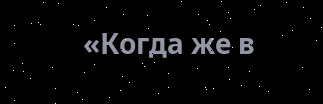«Когда же в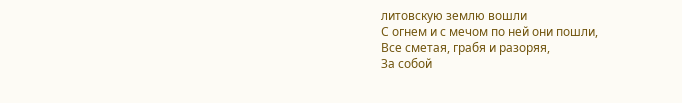литовскую землю вошли
С огнем и с мечом по ней они пошли,
Все сметая, грабя и разоряя,
За собой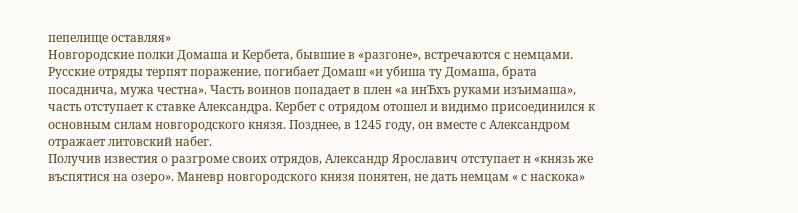пепелище оставляя»
Новгородские полки Домаша и Кербета, бывшие в «разгоне», встречаются с немцами. Русские отряды терпят поражение, погибает Домаш «и убиша ту Домаша, брата посаднича, мужа честна». Часть воинов попадает в плен «а инЂхъ руками изъимаша», часть отступает к ставке Александра. Кербет с отрядом отошел и видимо присоединился к основным силам новгородского князя. Позднее, в 1245 году, он вместе с Александром отражает литовский набег.
Получив известия о разгроме своих отрядов, Александр Ярославич отступает н «князь же въспятися на озеро». Маневр новгородского князя понятен, не дать немцам « с наскока»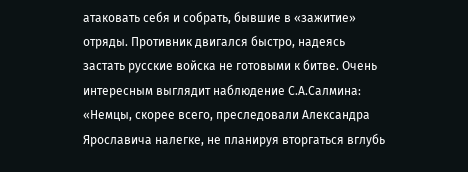атаковать себя и собрать, бывшие в «зажитие» отряды. Противник двигался быстро, надеясь застать русские войска не готовыми к битве. Очень интересным выглядит наблюдение С.А.Салмина: «Немцы, скорее всего, преследовали Александра Ярославича налегке, не планируя вторгаться вглубь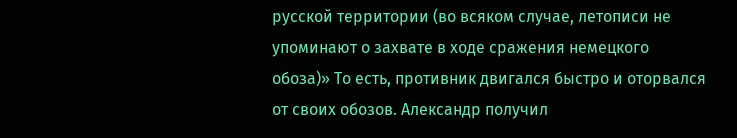русской территории (во всяком случае, летописи не упоминают о захвате в ходе сражения немецкого обоза)» То есть, противник двигался быстро и оторвался от своих обозов. Александр получил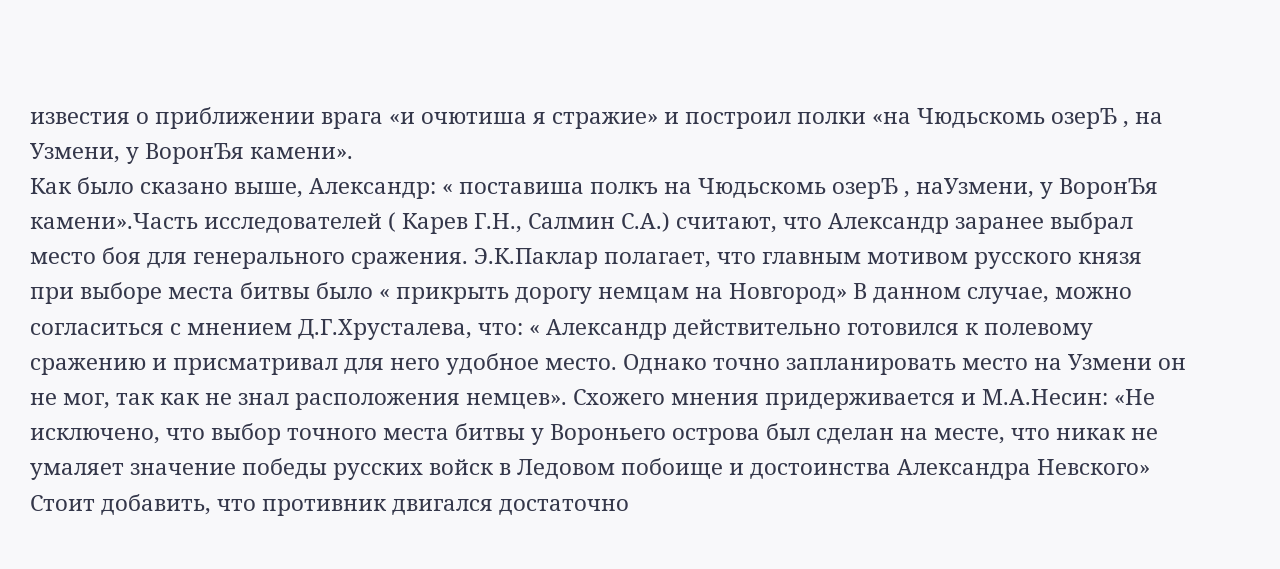известия о приближении врага «и очютиша я стражие» и построил полки «на Чюдьскомь озерЂ , на Узмени, у ВоронЂя камени».
Как было сказано выше, Александр: « поставиша полкъ на Чюдьскомь озерЂ , наУзмени, у ВоронЂя камени».Часть исследователей ( Карев Г.Н., Салмин С.А.) считают, что Александр заранее выбрал место боя для генерального сражения. Э.К.Паклар полагает, что главным мотивом русского князя при выборе места битвы было « прикрыть дорогу немцам на Новгород» В данном случае, можно согласиться с мнением Д.Г.Хрусталева, что: « Александр действительно готовился к полевому сражению и присматривал для него удобное место. Однако точно запланировать место на Узмени он не мог, так как не знал расположения немцев». Схожего мнения придерживается и М.А.Несин: «Не исключено, что выбор точного места битвы у Вороньего острова был сделан на месте, что никак не умаляет значение победы русских войск в Ледовом побоище и достоинства Александра Невского» Стоит добавить, что противник двигался достаточно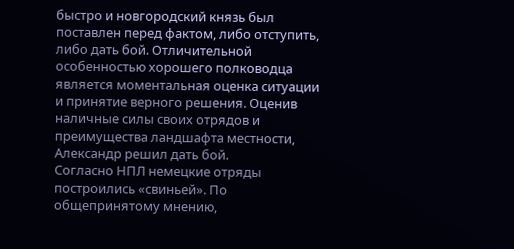быстро и новгородский князь был поставлен перед фактом, либо отступить, либо дать бой. Отличительной особенностью хорошего полководца является моментальная оценка ситуации и принятие верного решения. Оценив наличные силы своих отрядов и преимущества ландшафта местности, Александр решил дать бой.
Согласно НПЛ немецкие отряды построились «свиньей». По общепринятому мнению,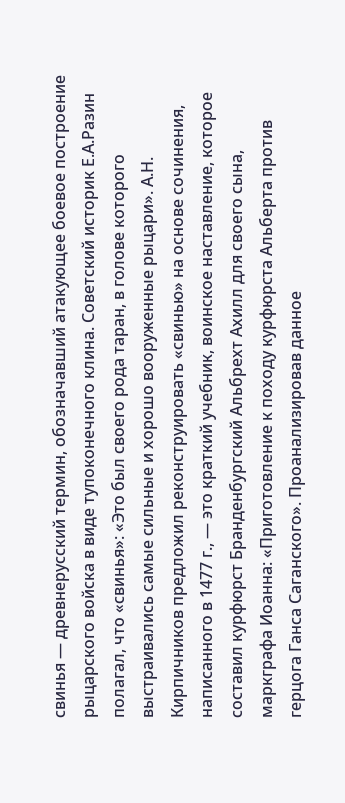свинья — древнерусский термин, обозначавший атакующее боевое построение рыцарского войска в виде тупоконечного клина. Советский историк Е.А.Разин полагал, что «свинья»: «Это был своего рода таран, в голове которого выстраивались самые сильные и хорошо вооруженные рыцари». А.Н. Кирпичников предложил реконструировать «свинью» на основе сочинения, написанного в 1477 г., — это краткий учебник, воинское наставление, которое составил курфюрст Бранденбургский Альбрехт Ахилл для своего сына, маркграфа Иоанна: «Приготовление к походу курфюрста Альберта против герцога Ганса Саганского». Проанализировав данное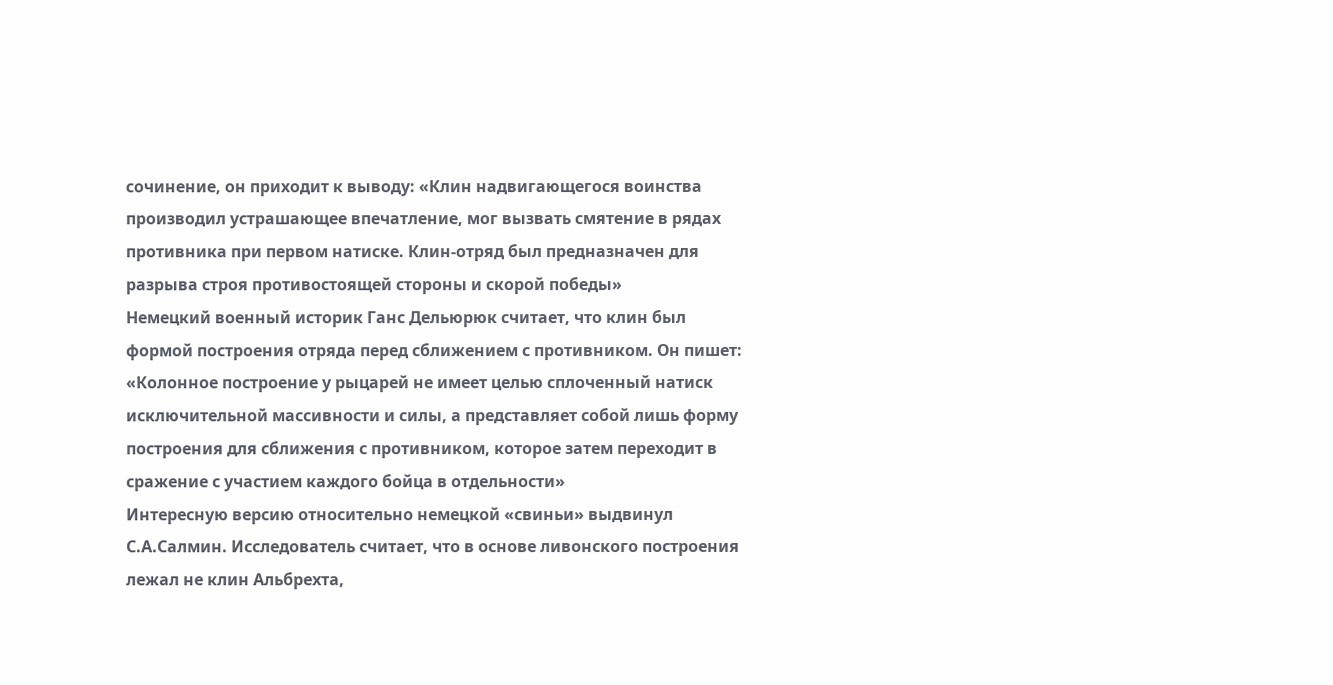сочинение, он приходит к выводу: «Клин надвигающегося воинства производил устрашающее впечатление, мог вызвать смятение в рядах противника при первом натиске. Клин-отряд был предназначен для разрыва строя противостоящей стороны и скорой победы»
Немецкий военный историк Ганс Дельюрюк считает, что клин был формой построения отряда перед сближением с противником. Он пишет: «Колонное построение у рыцарей не имеет целью сплоченный натиск исключительной массивности и силы, а представляет собой лишь форму построения для сближения с противником, которое затем переходит в сражение с участием каждого бойца в отдельности»
Интересную версию относительно немецкой «свиньи» выдвинул С.А.Салмин. Исследователь считает, что в основе ливонского построения лежал не клин Альбрехта,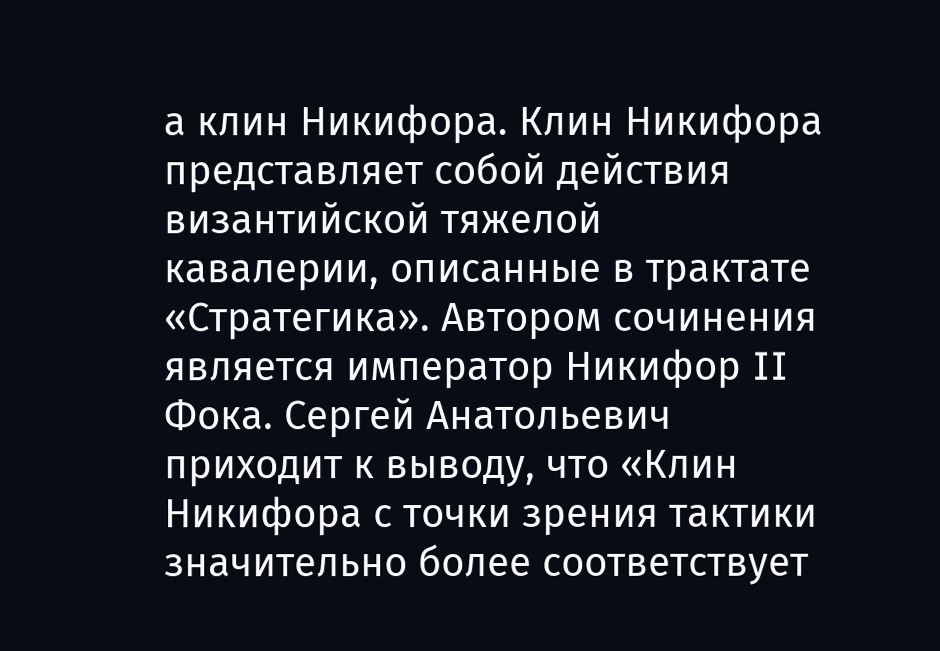а клин Никифора. Клин Никифора представляет собой действия византийской тяжелой кавалерии, описанные в трактате «Стратегика». Автором сочинения является император Никифор II Фока. Сергей Анатольевич приходит к выводу, что «Клин Никифора с точки зрения тактики значительно более соответствует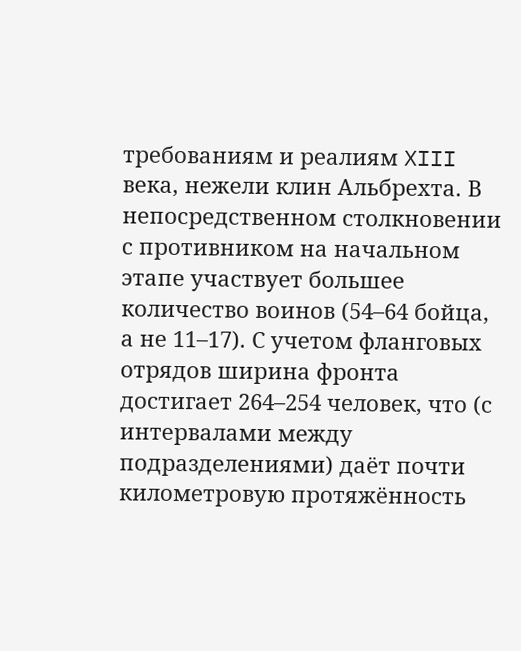требованиям и реалиям XIII века, нежели клин Альбрехта. В непосредственном столкновении с противником на начальном этапе участвует большее количество воинов (54–64 бойца, а не 11–17). С учетом фланговых отрядов ширина фронта достигает 264–254 человек, что (с интервалами между подразделениями) даёт почти километровую протяжённость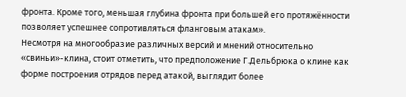фронта. Кроме того, меньшая глубина фронта при большей его протяжённости позволяет успешнее сопротивляться фланговым атакам».
Несмотря на многообразие различных версий и мнений относительно «свиньи»-клина, стоит отметить, что предположение Г.Дельбрюка о клине как форме построения отрядов перед атакой, выглядит более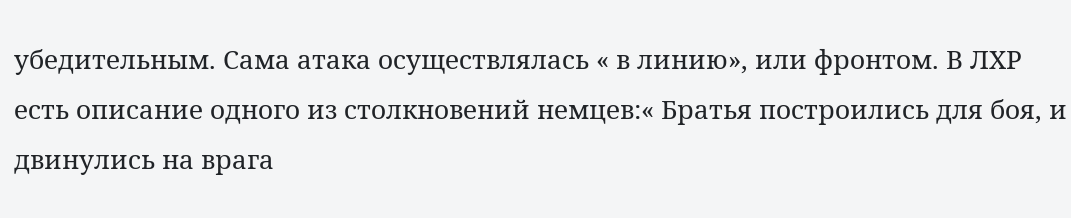убедительным. Сама атака осуществлялась « в линию», или фронтом. В ЛХР есть описание одного из столкновений немцев:« Братья построились для боя, и двинулись на врага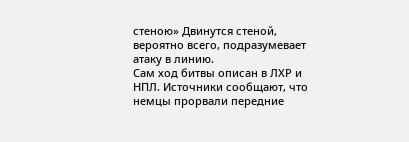стеною» Двинутся стеной, вероятно всего, подразумевает атаку в линию.
Сам ход битвы описан в ЛХР и НПЛ. Источники сообщают, что немцы прорвали передние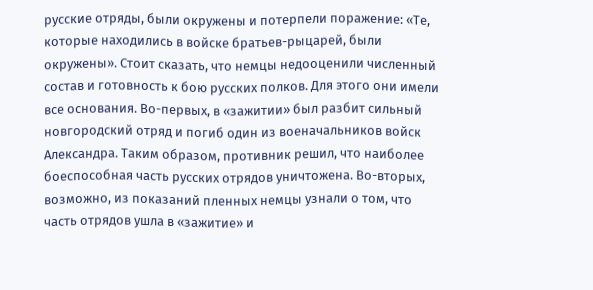русские отряды, были окружены и потерпели поражение: «Те, которые находились в войске братьев-рыцарей, были окружены». Стоит сказать, что немцы недооценили численный состав и готовность к бою русских полков. Для этого они имели все основания. Во-первых, в «зажитии» был разбит сильный новгородский отряд и погиб один из военачальников войск Александра. Таким образом, противник решил, что наиболее боеспособная часть русских отрядов уничтожена. Во-вторых, возможно, из показаний пленных немцы узнали о том, что часть отрядов ушла в «зажитие» и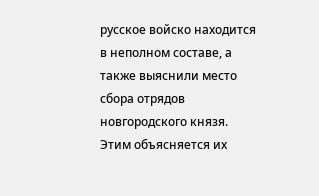русское войско находится в неполном составе, а также выяснили место сбора отрядов новгородского князя. Этим объясняется их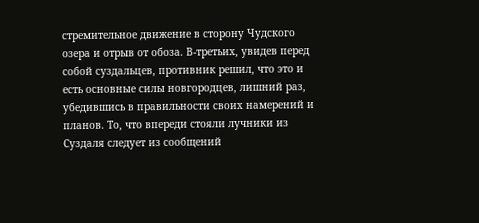стремительное движение в сторону Чудского озера и отрыв от обоза. В-третьих, увидев перед собой суздальцев, противник решил, что это и есть основные силы новгородцев, лишний раз, убедившись в правильности своих намерений и планов. То, что впереди стояли лучники из Суздаля следует из сообщений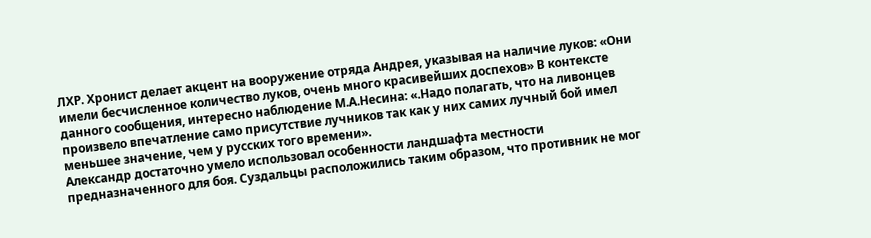ЛХР. Хронист делает акцент на вооружение отряда Андрея, указывая на наличие луков: «Они имели бесчисленное количество луков, очень много красивейших доспехов» В контексте данного сообщения, интересно наблюдение М.А.Несина: «.Надо полагать, что на ливонцев произвело впечатление само присутствие лучников так как у них самих лучный бой имел меньшее значение, чем у русских того времени».
Александр достаточно умело использовал особенности ландшафта местности предназначенного для боя. Суздальцы расположились таким образом, что противник не мог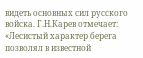видеть основных сил русского войска. Г.Н.Карев отмечает: «Лесистый характер берега позволял в известной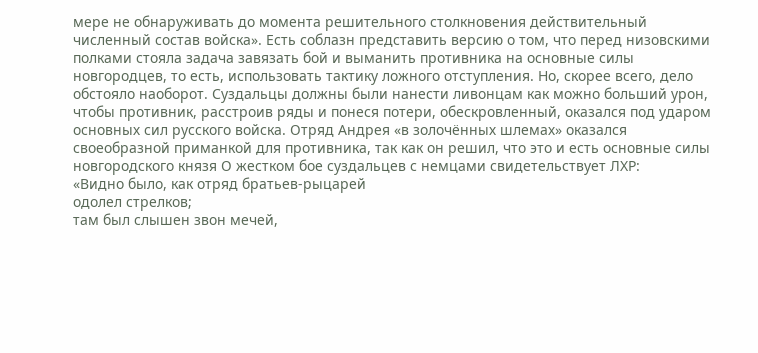мере не обнаруживать до момента решительного столкновения действительный численный состав войска». Есть соблазн представить версию о том, что перед низовскими полками стояла задача завязать бой и выманить противника на основные силы новгородцев, то есть, использовать тактику ложного отступления. Но, скорее всего, дело обстояло наоборот. Суздальцы должны были нанести ливонцам как можно больший урон, чтобы противник, расстроив ряды и понеся потери, обескровленный, оказался под ударом основных сил русского войска. Отряд Андрея «в золочённых шлемах» оказался своеобразной приманкой для противника, так как он решил, что это и есть основные силы новгородского князя О жестком бое суздальцев с немцами свидетельствует ЛХР:
«Видно было, как отряд братьев-рыцарей
одолел стрелков;
там был слышен звон мечей,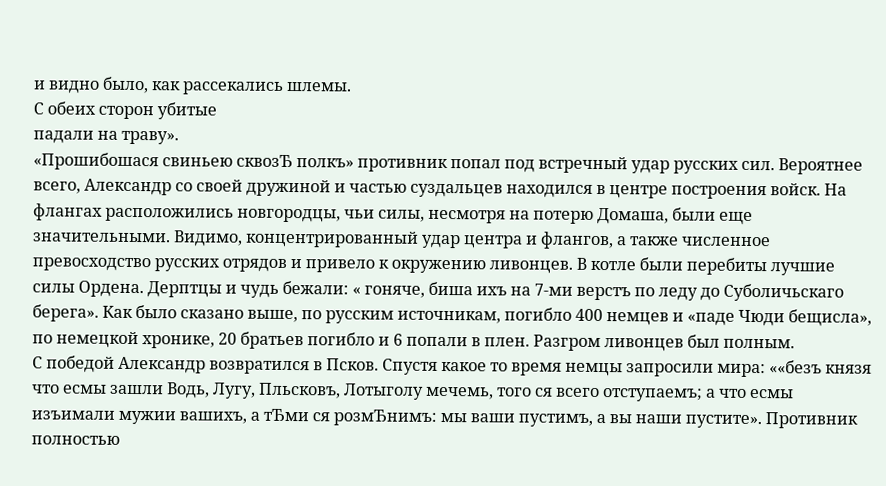и видно было, как рассекались шлемы.
С обеих сторон убитые
падали на траву».
«Прошибошася свиньею сквозЂ полкъ» противник попал под встречный удар русских сил. Вероятнее всего, Александр со своей дружиной и частью суздальцев находился в центре построения войск. На флангах расположились новгородцы, чьи силы, несмотря на потерю Домаша, были еще значительными. Видимо, концентрированный удар центра и флангов, а также численное превосходство русских отрядов и привело к окружению ливонцев. В котле были перебиты лучшие силы Ордена. Дерптцы и чудь бежали: « гоняче, биша ихъ на 7-ми верстъ по леду до Суболичьскаго берега». Как было сказано выше, по русским источникам, погибло 400 немцев и «паде Чюди бещисла», по немецкой хронике, 20 братьев погибло и 6 попали в плен. Разгром ливонцев был полным.
С победой Александр возвратился в Псков. Спустя какое то время немцы запросили мира: ««безъ князя что есмы зашли Водь, Лугу, Пльсковъ, Лотыголу мечемь, того ся всего отступаемъ; а что есмы изъимали мужии вашихъ, а тЂми ся розмЂнимъ: мы ваши пустимъ, а вы наши пустите». Противник полностью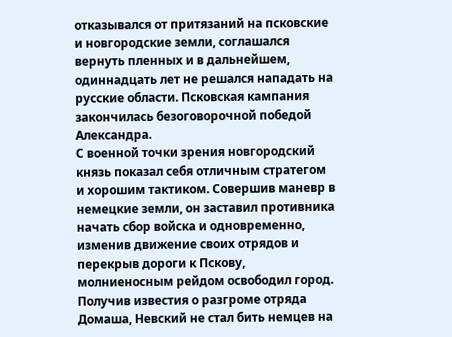отказывался от притязаний на псковские и новгородские земли, соглашался вернуть пленных и в дальнейшем, одиннадцать лет не решался нападать на русские области. Псковская кампания закончилась безоговорочной победой Александра.
С военной точки зрения новгородский князь показал себя отличным стратегом и хорошим тактиком. Совершив маневр в немецкие земли, он заставил противника начать сбор войска и одновременно, изменив движение своих отрядов и перекрыв дороги к Пскову, молниеносным рейдом освободил город. Получив известия о разгроме отряда Домаша, Невский не стал бить немцев на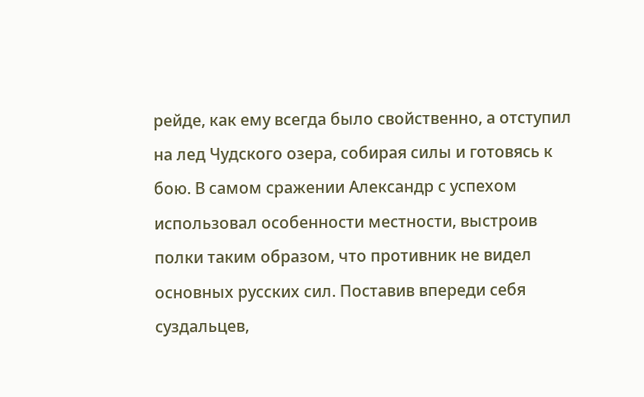рейде, как ему всегда было свойственно, а отступил на лед Чудского озера, собирая силы и готовясь к бою. В самом сражении Александр с успехом использовал особенности местности, выстроив полки таким образом, что противник не видел основных русских сил. Поставив впереди себя суздальцев,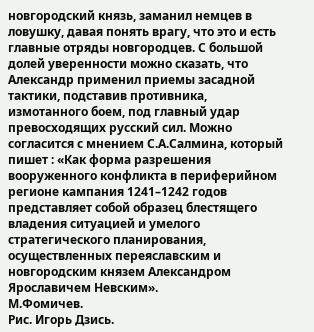новгородский князь, заманил немцев в ловушку, давая понять врагу, что это и есть главные отряды новгородцев. С большой долей уверенности можно сказать, что Александр применил приемы засадной тактики, подставив противника, измотанного боем, под главный удар превосходящих русский сил. Можно согласится с мнением С.А.Салмина, который пишет : «Как форма разрешения вооруженного конфликта в периферийном регионе кампания 1241–1242 годов представляет собой образец блестящего владения ситуацией и умелого стратегического планирования, осуществленных переяславским и новгородским князем Александром Ярославичем Невским».
М.Фомичев.
Рис. Игорь Дзись.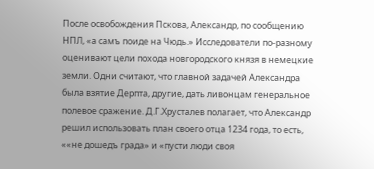После освобождения Пскова, Александр, по сообщению НПЛ, «а самъ поиде на Чюдь.» Исследователи по-разному оценивают цели похода новгородского князя в немецкие земли. Одни считают, что главной задачей Александра была взятие Дерпта, другие, дать ливонцам генеральное полевое сражение. Д.Г.Хрусталев полагает, что Александр решил использовать план своего отца 1234 года, то есть, ««не дошедъ града» и «пусти люди своя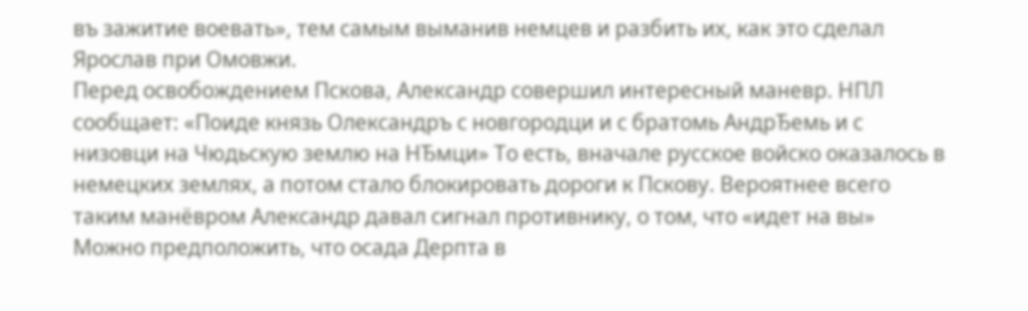въ зажитие воевать», тем самым выманив немцев и разбить их, как это сделал Ярослав при Омовжи.
Перед освобождением Пскова, Александр совершил интересный маневр. НПЛ сообщает: «Поиде князь Олександръ с новгородци и с братомь АндрЂемь и с низовци на Чюдьскую землю на НЂмци» То есть, вначале русское войско оказалось в немецких землях, а потом стало блокировать дороги к Пскову. Вероятнее всего таким манёвром Александр давал сигнал противнику, о том, что «идет на вы» Можно предположить, что осада Дерпта в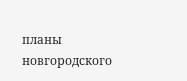планы новгородского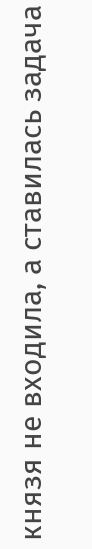князя не входила, а ставилась задача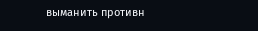выманить противн